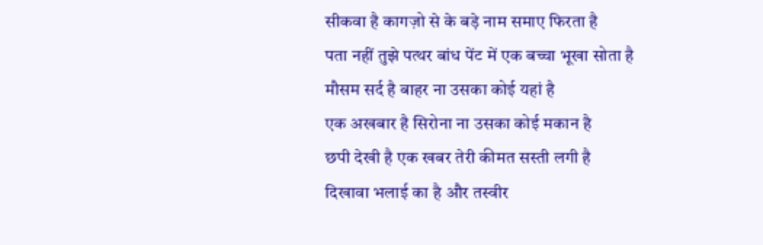सीकवा है कागज़ो से के बड़े नाम समाए फिरता है
पता नहीं तुझे पत्थर बांध पेंट में एक बच्चा भूखा सोता है
मौसम सर्द है बाहर ना उसका कोई यहां है
एक अखबार है सिरोना ना उसका कोई मकान है
छपी देखी है एक खबर तेरी कीमत सस्ती लगी है
दिखावा भलाई का है और तस्वीर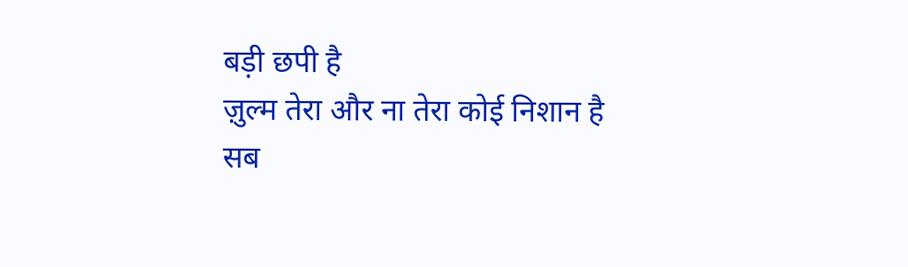बड़ी छपी है
ज़ुल्म तेरा और ना तेरा कोई निशान है
सब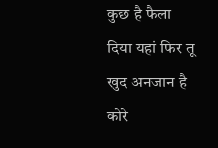कुछ है फैला दिया यहां फिर तू खुद अनजान है
कोरे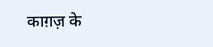काग़ज़ के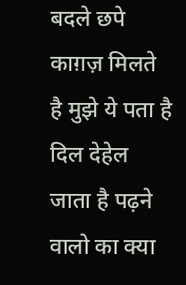बदले छपे काग़ज़ मिलते है मुझे ये पता है
दिल देहेल जाता है पढ़ने वालो का क्या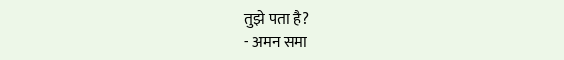तुझे पता है?
- अमन समा